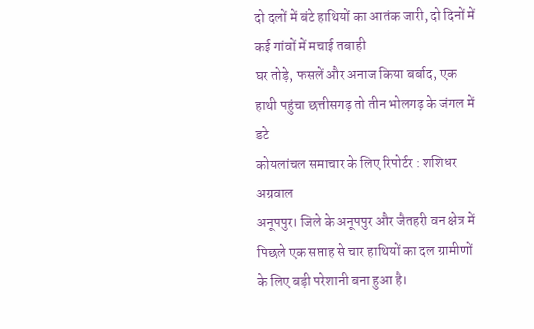दो दलों में बंटे हाथियों का आतंक जारी, दो दिनों में कई गांवों में मचाई तबाही
घर तोड़े, फसलें और अनाज किया बर्बाद, एक हाथी पहुंचा छत्तीसगढ़ तो तीन भोलगढ़ के जंगल में डटे
कोयलांचल समाचार के लिए रिपोर्टर : शशिधर अग्रवाल
अनूपपुर। जिले के अनूपपुर और जैतहरी वन क्षेत्र में पिछले एक सप्ताह से चार हाथियों का दल ग्रामीणों के लिए बड़ी परेशानी बना हुआ है।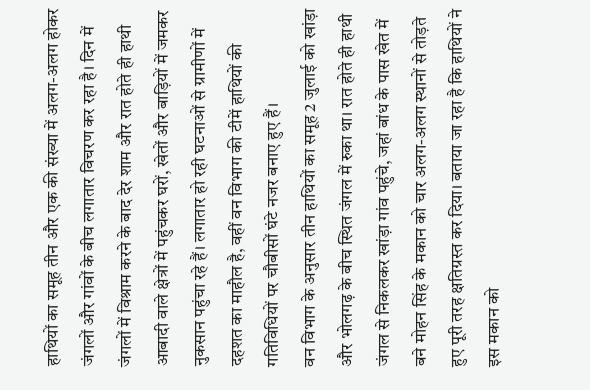हाथियों का समूह तीन और एक की संख्या में अलग-अलग होकर जंगलों और गांवों के बीच लगातार विचरण कर रहा है। दिन में जंगलों में विश्राम करने के बाद देर शाम और रात होते ही हाथी आबादी वाले क्षेत्रों में पहुंचकर घरों, खेतों और बाड़ियों में जमकर नुकसान पहुंचा रहे हैं। लगातार हो रही घटनाओं से ग्रामीणों में दहशत का माहौल है, वहीं वन विभाग की टीमें हाथियों की गतिविधियों पर चौबीसों घंटे नजर बनाए हुए हैं।
वन विभाग के अनुसार तीन हाथियों का समूह 2 जुलाई को खांड़ा और भोलगढ़ के बीच स्थित जंगल में रुका था। रात होते ही हाथी जंगल से निकलकर खांड़ा गांव पहुंचे, जहां बांध के पास खेत में बने मोहन सिंह के मकान को चार अलग-अलग स्थानों से तोड़ते हुए पूरी तरह क्षतिग्रस्त कर दिया। बताया जा रहा है कि हाथियों ने इस मकान को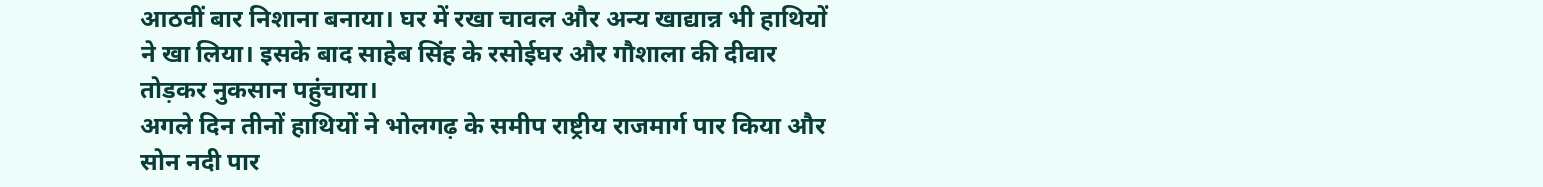आठवीं बार निशाना बनाया। घर में रखा चावल और अन्य खाद्यान्न भी हाथियों ने खा लिया। इसके बाद साहेब सिंह के रसोईघर और गौशाला की दीवार तोड़कर नुकसान पहुंचाया।
अगले दिन तीनों हाथियों ने भोलगढ़ के समीप राष्ट्रीय राजमार्ग पार किया और सोन नदी पार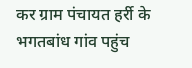कर ग्राम पंचायत हर्री के भगतबांध गांव पहुंच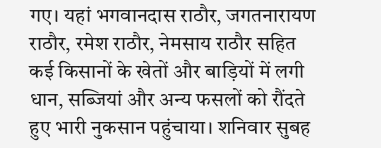गए। यहां भगवानदास राठौर, जगतनारायण राठौर, रमेश राठौर, नेमसाय राठौर सहित कई किसानों के खेतों और बाड़ियों में लगी धान, सब्जियां और अन्य फसलों को रौंदते हुए भारी नुकसान पहुंचाया। शनिवार सुबह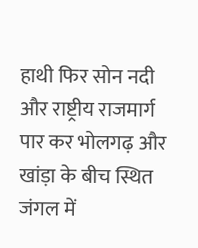हाथी फिर सोन नदी और राष्ट्रीय राजमार्ग पार कर भोलगढ़ और खांड़ा के बीच स्थित जंगल में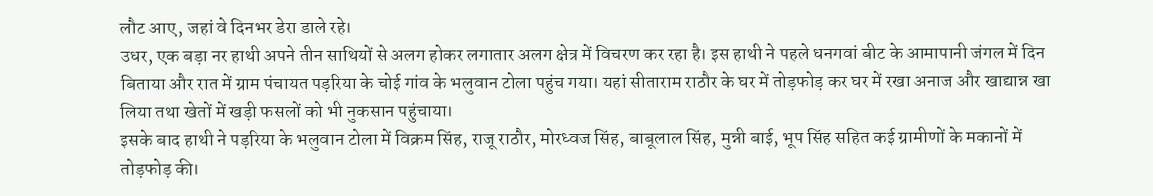लौट आए, जहां वे दिनभर डेरा डाले रहे।
उधर, एक बड़ा नर हाथी अपने तीन साथियों से अलग होकर लगातार अलग क्षेत्र में विचरण कर रहा है। इस हाथी ने पहले धनगवां बीट के आमापानी जंगल में दिन बिताया और रात में ग्राम पंचायत पड़रिया के चोई गांव के भलुवान टोला पहुंच गया। यहां सीताराम राठौर के घर में तोड़फोड़ कर घर में रखा अनाज और खाद्यान्न खा लिया तथा खेतों में खड़ी फसलों को भी नुकसान पहुंचाया।
इसके बाद हाथी ने पड़रिया के भलुवान टोला में विक्रम सिंह, राजू राठौर, मोरध्वज सिंह, बाबूलाल सिंह, मुन्नी बाई, भूप सिंह सहित कई ग्रामीणों के मकानों में तोड़फोड़ की।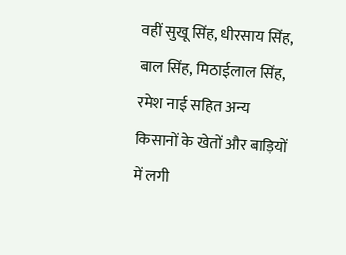वहीं सुखू सिंह, धीरसाय सिंह, बाल सिंह, मिठाईलाल सिंह, रमेश नाई सहित अन्य किसानों के खेतों और बाड़ियों में लगी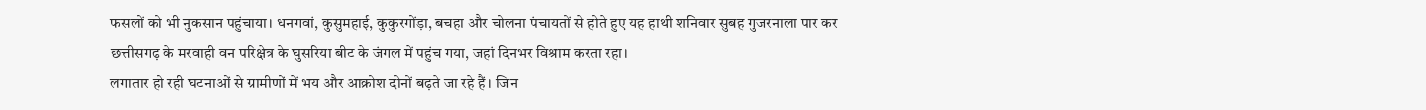फसलों को भी नुकसान पहुंचाया। धनगवां, कुसुमहाई, कुकुरगोंड़ा, बचहा और चोलना पंचायतों से होते हुए यह हाथी शनिवार सुबह गुजरनाला पार कर छत्तीसगढ़ के मरवाही वन परिक्षेत्र के घुसरिया बीट के जंगल में पहुंच गया, जहां दिनभर विश्राम करता रहा।
लगातार हो रही घटनाओं से ग्रामीणों में भय और आक्रोश दोनों बढ़ते जा रहे हैं। जिन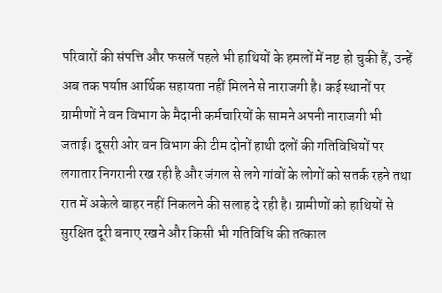परिवारों की संपत्ति और फसलें पहले भी हाथियों के हमलों में नष्ट हो चुकी हैं, उन्हें अब तक पर्याप्त आर्थिक सहायता नहीं मिलने से नाराजगी है। कई स्थानों पर ग्रामीणों ने वन विभाग के मैदानी कर्मचारियों के सामने अपनी नाराजगी भी जताई। दूसरी ओर वन विभाग की टीम दोनों हाथी दलों की गतिविधियों पर लगातार निगरानी रख रही है और जंगल से लगे गांवों के लोगों को सतर्क रहने तथा रात में अकेले बाहर नहीं निकलने की सलाह दे रही है। ग्रामीणों को हाथियों से सुरक्षित दूरी बनाए रखने और किसी भी गतिविधि की तत्काल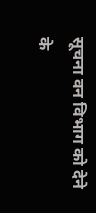सूचना वन विभाग को देने के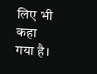लिए भी कहा गया है।